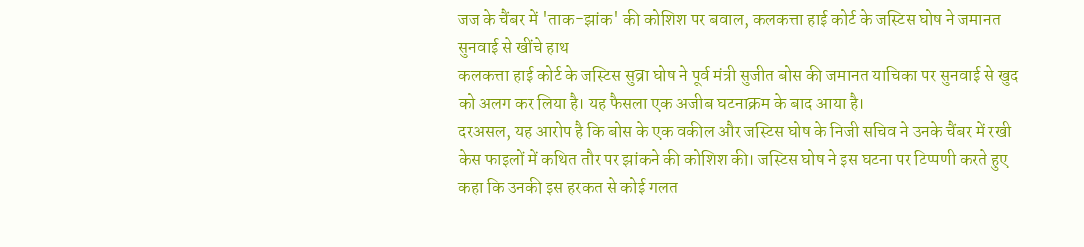जज के चैंबर में 'ताक-झांक' की कोशिश पर बवाल, कलकत्ता हाई कोर्ट के जस्टिस घोष ने जमानत सुनवाई से खींचे हाथ
कलकत्ता हाई कोर्ट के जस्टिस सुव्रा घोष ने पूर्व मंत्री सुजीत बोस की जमानत याचिका पर सुनवाई से खुद को अलग कर लिया है। यह फैसला एक अजीब घटनाक्रम के बाद आया है।
दरअसल, यह आरोप है कि बोस के एक वकील और जस्टिस घोष के निजी सचिव ने उनके चैंबर में रखी केस फाइलों में कथित तौर पर झांकने की कोशिश की। जस्टिस घोष ने इस घटना पर टिप्पणी करते हुए कहा कि उनकी इस हरकत से कोई गलत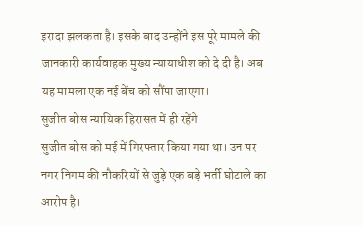इरादा झलकता है। इसके बाद उन्होंने इस पूरे मामले की जानकारी कार्यवाहक मुख्य न्यायाधीश को दे दी है। अब यह मामला एक नई बेंच को सौंपा जाएगा।
सुजीत बोस न्यायिक हिरासत में ही रहेंगे
सुजीत बोस को मई में गिरफ्तार किया गया था। उन पर नगर निगम की नौकरियों से जुड़े एक बड़े भर्ती घोटाले का आरोप है।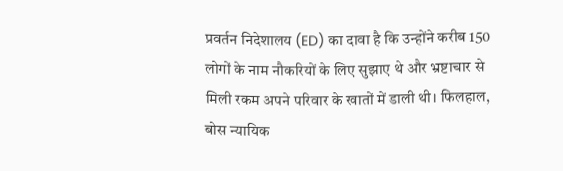प्रवर्तन निदेशालय (ED) का दावा है कि उन्होंने करीब 150 लोगों के नाम नौकरियों के लिए सुझाए थे और भ्रष्टाचार से मिली रकम अपने परिवार के खातों में डाली थी। फिलहाल, बोस न्यायिक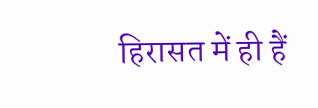हिरासत में ही हैं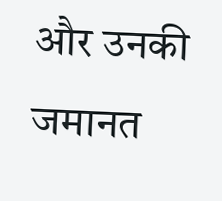और उनकी जमानत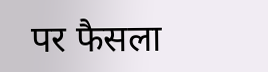पर फैसला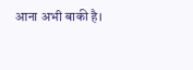आना अभी बाकी है।